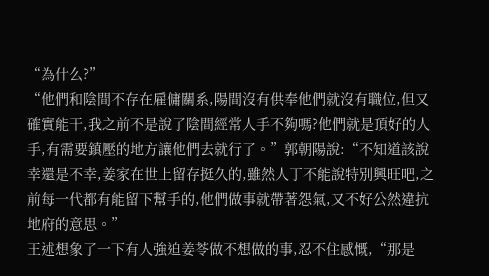“為什么?”
“他們和陰間不存在雇傭關系,陽間沒有供奉他們就沒有職位,但又確實能干,我之前不是說了陰間經常人手不夠嗎?他們就是頂好的人手,有需要鎮壓的地方讓他們去就行了。”郭朝陽說:“不知道該說幸還是不幸,姜家在世上留存挺久的,雖然人丁不能說特別興旺吧,之前每一代都有能留下幫手的,他們做事就帶著怨氣,又不好公然違抗地府的意思。”
王述想象了一下有人強迫姜苓做不想做的事,忍不住感慨,“那是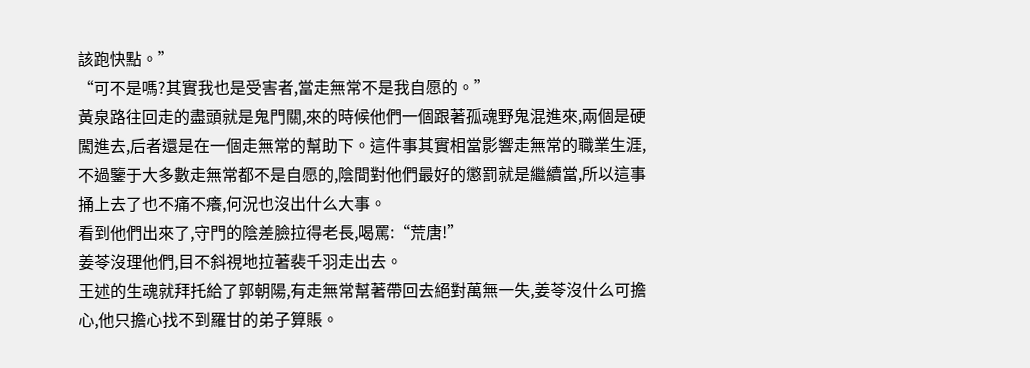該跑快點。”
“可不是嗎?其實我也是受害者,當走無常不是我自愿的。”
黃泉路往回走的盡頭就是鬼門關,來的時候他們一個跟著孤魂野鬼混進來,兩個是硬闖進去,后者還是在一個走無常的幫助下。這件事其實相當影響走無常的職業生涯,不過鑒于大多數走無常都不是自愿的,陰間對他們最好的懲罰就是繼續當,所以這事捅上去了也不痛不癢,何況也沒出什么大事。
看到他們出來了,守門的陰差臉拉得老長,喝罵:“荒唐!”
姜苓沒理他們,目不斜視地拉著裴千羽走出去。
王述的生魂就拜托給了郭朝陽,有走無常幫著帶回去絕對萬無一失,姜苓沒什么可擔心,他只擔心找不到羅甘的弟子算賬。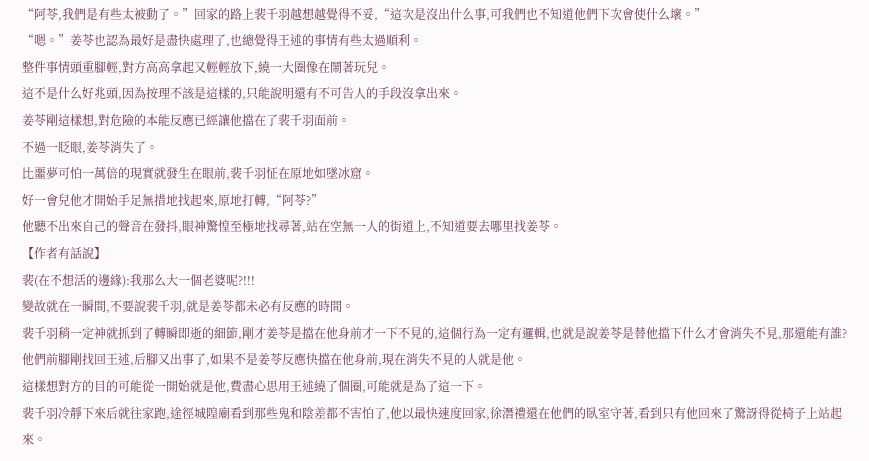“阿苓,我們是有些太被動了。”回家的路上裴千羽越想越覺得不妥,“這次是沒出什么事,可我們也不知道他們下次會使什么壞。”
“嗯。”姜苓也認為最好是盡快處理了,也總覺得王述的事情有些太過順利。
整件事情頭重腳輕,對方高高拿起又輕輕放下,繞一大圈像在鬧著玩兒。
這不是什么好兆頭,因為按理不該是這樣的,只能說明還有不可告人的手段沒拿出來。
姜苓剛這樣想,對危險的本能反應已經讓他擋在了裴千羽面前。
不過一眨眼,姜苓消失了。
比噩夢可怕一萬倍的現實就發生在眼前,裴千羽怔在原地如墜冰窟。
好一會兒他才開始手足無措地找起來,原地打轉,“阿苓?”
他聽不出來自己的聲音在發抖,眼神驚惶至極地找尋著,站在空無一人的街道上,不知道要去哪里找姜苓。
【作者有話說】
裴(在不想活的邊緣):我那么大一個老婆呢?!!!
變故就在一瞬間,不要說裴千羽,就是姜苓都未必有反應的時間。
裴千羽稍一定神就抓到了轉瞬即逝的細節,剛才姜苓是擋在他身前才一下不見的,這個行為一定有邏輯,也就是說姜苓是替他擋下什么才會消失不見,那還能有誰?
他們前腳剛找回王述,后腳又出事了,如果不是姜苓反應快擋在他身前,現在消失不見的人就是他。
這樣想對方的目的可能從一開始就是他,費盡心思用王述繞了個圈,可能就是為了這一下。
裴千羽冷靜下來后就往家跑,途徑城隍廟看到那些鬼和陰差都不害怕了,他以最快速度回家,徐潛禮還在他們的臥室守著,看到只有他回來了驚訝得從椅子上站起來。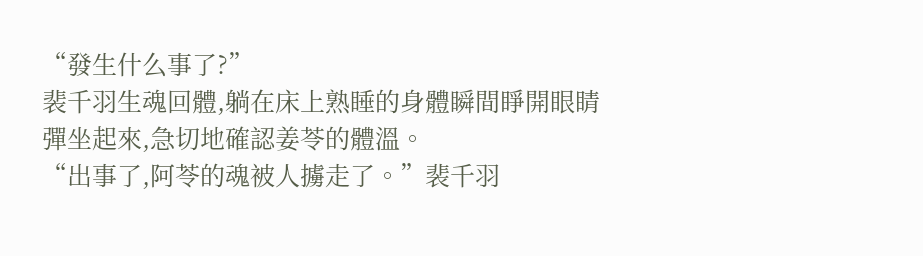“發生什么事了?”
裴千羽生魂回體,躺在床上熟睡的身體瞬間睜開眼睛彈坐起來,急切地確認姜苓的體溫。
“出事了,阿苓的魂被人擄走了。”裴千羽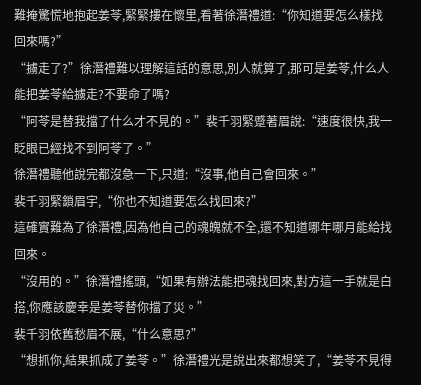難掩驚慌地抱起姜苓,緊緊摟在懷里,看著徐潛禮道:“你知道要怎么樣找回來嗎?”
“擄走了?”徐潛禮難以理解這話的意思,別人就算了,那可是姜苓,什么人能把姜苓給擄走?不要命了嗎?
“阿苓是替我擋了什么才不見的。”裴千羽緊蹙著眉說:“速度很快,我一眨眼已經找不到阿苓了。”
徐潛禮聽他說完都沒急一下,只道:“沒事,他自己會回來。”
裴千羽緊鎖眉宇,“你也不知道要怎么找回來?”
這確實難為了徐潛禮,因為他自己的魂魄就不全,還不知道哪年哪月能給找回來。
“沒用的。”徐潛禮搖頭,“如果有辦法能把魂找回來,對方這一手就是白搭,你應該慶幸是姜苓替你擋了災。”
裴千羽依舊愁眉不展,“什么意思?”
“想抓你,結果抓成了姜苓。”徐潛禮光是說出來都想笑了,“姜苓不見得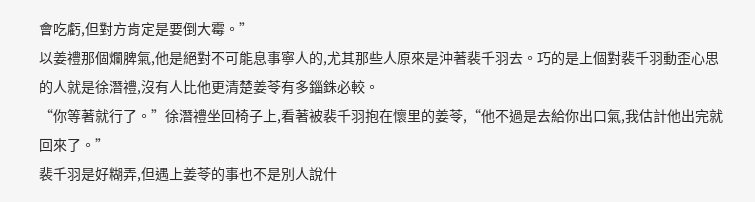會吃虧,但對方肯定是要倒大霉。”
以姜禮那個爛脾氣,他是絕對不可能息事寧人的,尤其那些人原來是沖著裴千羽去。巧的是上個對裴千羽動歪心思的人就是徐潛禮,沒有人比他更清楚姜苓有多錙銖必較。
“你等著就行了。”徐潛禮坐回椅子上,看著被裴千羽抱在懷里的姜苓,“他不過是去給你出口氣,我估計他出完就回來了。”
裴千羽是好糊弄,但遇上姜苓的事也不是別人說什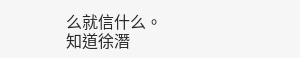么就信什么。
知道徐潛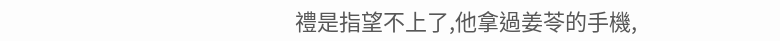禮是指望不上了,他拿過姜苓的手機,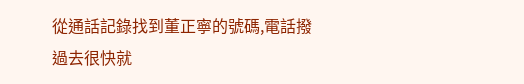從通話記錄找到董正寧的號碼,電話撥過去很快就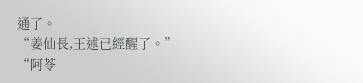通了。
“姜仙長,王述已經醒了。”
“阿苓